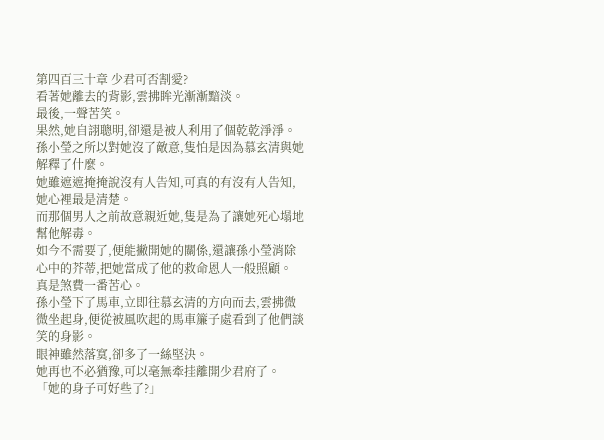第四百三十章 少君可否割愛?
看著她離去的背影,雲拂眸光漸漸黯淡。
最後,一聲苦笑。
果然,她自詡聰明,卻還是被人利用了個乾乾淨淨。
孫小瑩之所以對她沒了敵意,隻怕是因為慕玄清與她解釋了什麼。
她雖遮遮掩掩說沒有人告知,可真的有沒有人告知,她心裡最是清楚。
而那個男人之前故意親近她,隻是為了讓她死心塌地幫他解毒。
如今不需要了,便能撇開她的關係,還讓孫小瑩消除心中的芥蒂,把她當成了他的救命恩人一般照顧。
真是煞費一番苦心。
孫小瑩下了馬車,立即往慕玄清的方向而去,雲拂微微坐起身,便從被風吹起的馬車簾子處看到了他們談笑的身影。
眼神雖然落寞,卻多了一絲堅決。
她再也不必猶豫,可以毫無牽挂離開少君府了。
「她的身子可好些了?」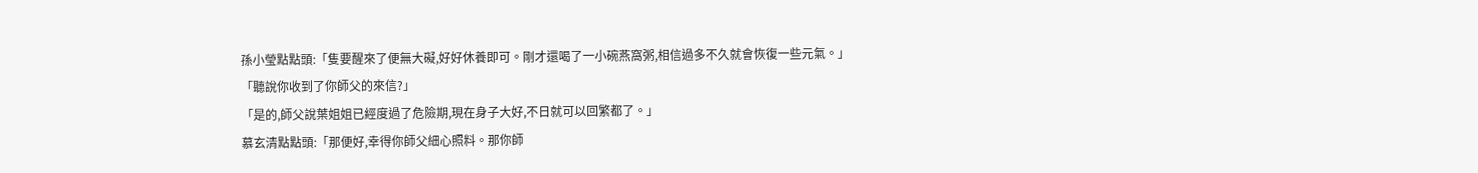孫小瑩點點頭:「隻要醒來了便無大礙,好好休養即可。剛才還喝了一小碗燕窩粥,相信過多不久就會恢復一些元氣。」
「聽說你收到了你師父的來信?」
「是的,師父說葉姐姐已經度過了危險期,現在身子大好,不日就可以回繁都了。」
慕玄清點點頭:「那便好,幸得你師父細心照料。那你師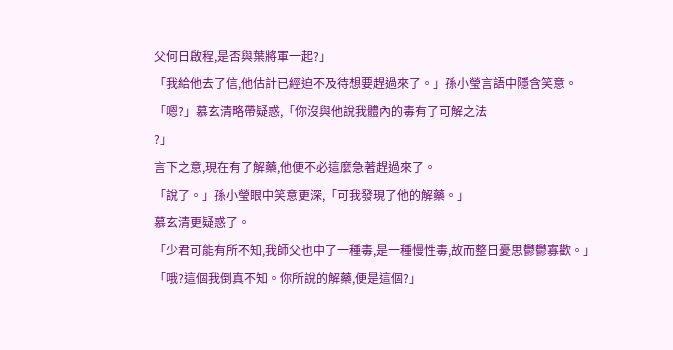父何日啟程,是否與葉將軍一起?」
「我給他去了信,他估計已經迫不及待想要趕過來了。」孫小瑩言語中隱含笑意。
「嗯?」慕玄清略帶疑惑,「你沒與他說我體內的毒有了可解之法
?」
言下之意,現在有了解藥,他便不必這麼急著趕過來了。
「說了。」孫小瑩眼中笑意更深,「可我發現了他的解藥。」
慕玄清更疑惑了。
「少君可能有所不知,我師父也中了一種毒,是一種慢性毒,故而整日憂思鬱鬱寡歡。」
「哦?這個我倒真不知。你所說的解藥,便是這個?」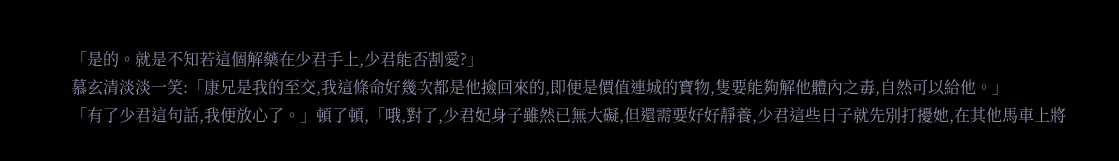「是的。就是不知若這個解藥在少君手上,少君能否割愛?」
慕玄清淡淡一笑:「康兄是我的至交,我這條命好幾次都是他撿回來的,即便是價值連城的寶物,隻要能夠解他體內之毒,自然可以給他。」
「有了少君這句話,我便放心了。」頓了頓,「哦,對了,少君妃身子雖然已無大礙,但還需要好好靜養,少君這些日子就先別打擾她,在其他馬車上將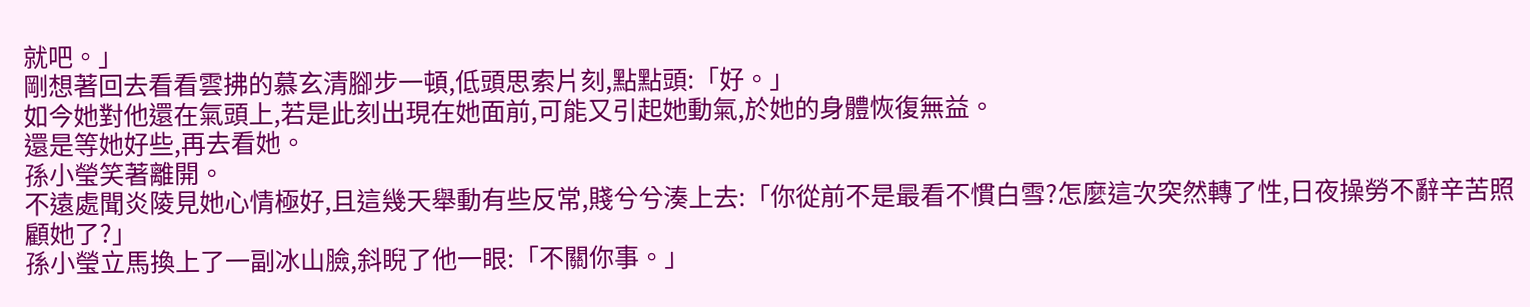就吧。」
剛想著回去看看雲拂的慕玄清腳步一頓,低頭思索片刻,點點頭:「好。」
如今她對他還在氣頭上,若是此刻出現在她面前,可能又引起她動氣,於她的身體恢復無益。
還是等她好些,再去看她。
孫小瑩笑著離開。
不遠處聞炎陵見她心情極好,且這幾天舉動有些反常,賤兮兮湊上去:「你從前不是最看不慣白雪?怎麼這次突然轉了性,日夜操勞不辭辛苦照顧她了?」
孫小瑩立馬換上了一副冰山臉,斜睨了他一眼:「不關你事。」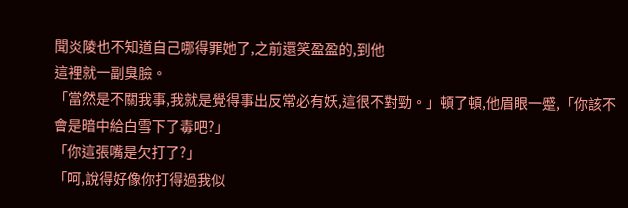聞炎陵也不知道自己哪得罪她了,之前還笑盈盈的,到他
這裡就一副臭臉。
「當然是不關我事,我就是覺得事出反常必有妖,這很不對勁。」頓了頓,他眉眼一蹙,「你該不會是暗中給白雪下了毒吧?」
「你這張嘴是欠打了?」
「呵,說得好像你打得過我似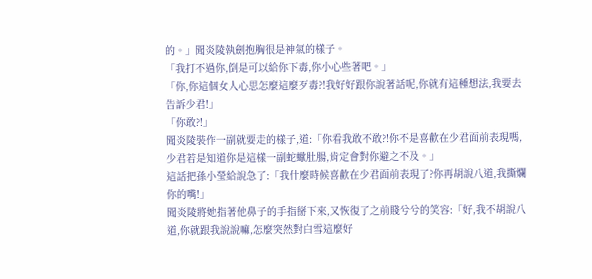的。」聞炎陵執劍抱胸很是神氣的樣子。
「我打不過你,倒是可以給你下毒,你小心些著吧。」
「你,你這個女人心思怎麼這麼歹毒?!我好好跟你說著話呢,你就有這種想法,我要去告訴少君!」
「你敢?!」
聞炎陵裝作一副就要走的樣子,道:「你看我敢不敢?!你不是喜歡在少君面前表現嗎,少君若是知道你是這樣一副蛇蠍肚腸,肯定會對你避之不及。」
這話把孫小瑩給說急了:「我什麼時候喜歡在少君面前表現了?你再胡說八道,我撕爛你的嘴!」
聞炎陵將她指著他鼻子的手指掰下來,又恢復了之前賤兮兮的笑容:「好,我不胡說八道,你就跟我說說嘛,怎麼突然對白雪這麼好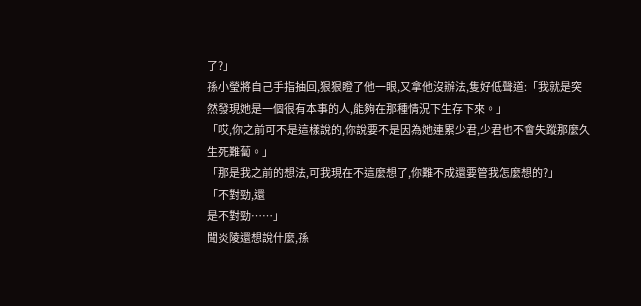了?」
孫小瑩將自己手指抽回,狠狠瞪了他一眼,又拿他沒辦法,隻好低聲道:「我就是突然發現她是一個很有本事的人,能夠在那種情況下生存下來。」
「哎,你之前可不是這樣說的,你說要不是因為她連累少君,少君也不會失蹤那麼久生死難蔔。」
「那是我之前的想法,可我現在不這麼想了,你難不成還要管我怎麼想的?」
「不對勁,還
是不對勁……」
聞炎陵還想說什麼,孫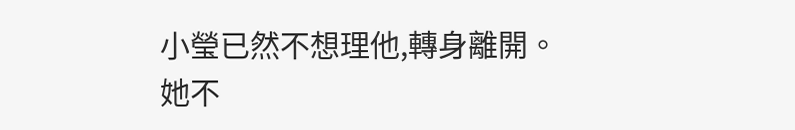小瑩已然不想理他,轉身離開。
她不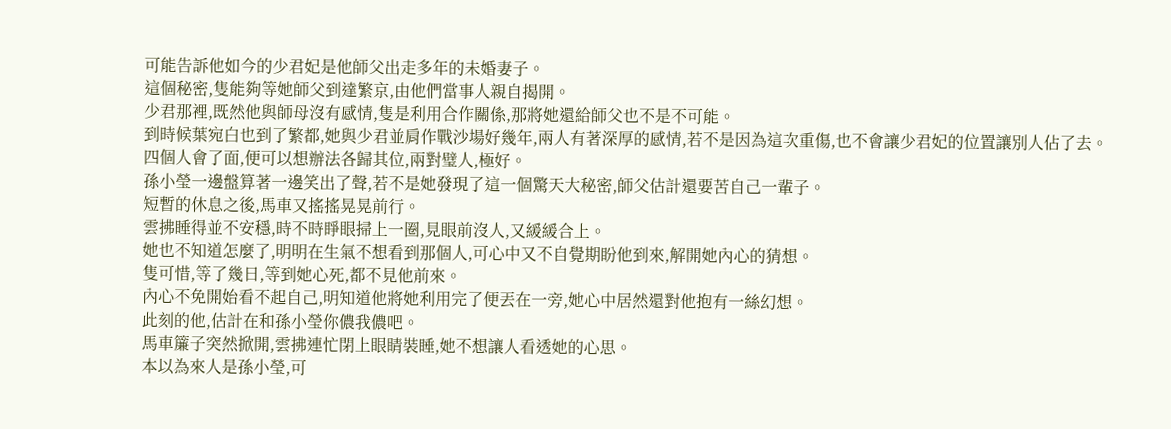可能告訴他如今的少君妃是他師父出走多年的未婚妻子。
這個秘密,隻能夠等她師父到達繁京,由他們當事人親自揭開。
少君那裡,既然他與師母沒有感情,隻是利用合作關係,那將她還給師父也不是不可能。
到時候葉宛白也到了繁都,她與少君並肩作戰沙場好幾年,兩人有著深厚的感情,若不是因為這次重傷,也不會讓少君妃的位置讓別人佔了去。
四個人會了面,便可以想辦法各歸其位,兩對璧人,極好。
孫小瑩一邊盤算著一邊笑出了聲,若不是她發現了這一個驚天大秘密,師父估計還要苦自己一輩子。
短暫的休息之後,馬車又搖搖晃晃前行。
雲拂睡得並不安穩,時不時睜眼掃上一圈,見眼前沒人,又緩緩合上。
她也不知道怎麼了,明明在生氣不想看到那個人,可心中又不自覺期盼他到來,解開她內心的猜想。
隻可惜,等了幾日,等到她心死,都不見他前來。
內心不免開始看不起自己,明知道他將她利用完了便丟在一旁,她心中居然還對他抱有一絲幻想。
此刻的他,估計在和孫小瑩你儂我儂吧。
馬車簾子突然掀開,雲拂連忙閉上眼睛裝睡,她不想讓人看透她的心思。
本以為來人是孫小瑩,可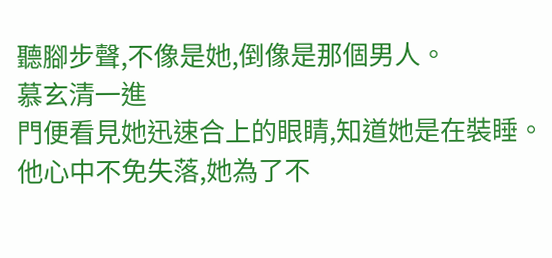聽腳步聲,不像是她,倒像是那個男人。
慕玄清一進
門便看見她迅速合上的眼睛,知道她是在裝睡。
他心中不免失落,她為了不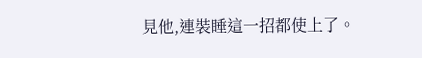見他,連裝睡這一招都使上了。